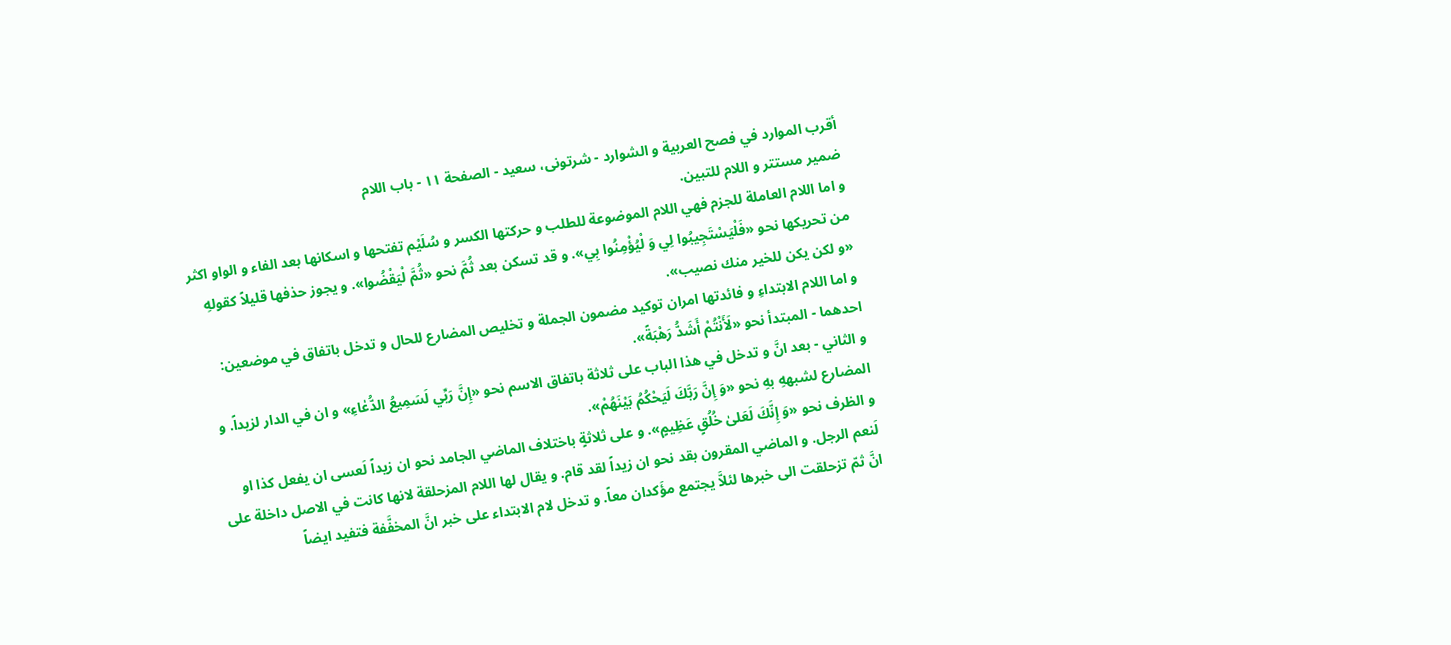أقرب الموارد في فصح العربية و الشوارد - شرتونی، سعید - الصفحة ١١ - باب اللام
ضمير مستتر و اللام للتبين.
و اما اللام العاملة للجزم فهي اللام الموضوعة للطلب و حركتها الكسر و سُلَيْم تفتحها و اسكانها بعد الفاء و الواو اكثر من تحريكها نحو «فَلْيَسْتَجِيبُوا لِي وَ لْيُؤْمِنُوا بِي». و قد تسكن بعد ثُمَّ نحو «ثُمَّ لْيَقْضُوا». و يجوز حذفها قليلاً كقولهِ «و لكن يكن للخير منك نصيب».
و اما اللام الابتداءِ و فائدتها امران توكيد مضمون الجملة و تخليص المضارع للحال و تدخل باتفاق في موضعين:
احدهما - المبتدأ نحو «لَأَنْتُمْ أَشَدُّ رَهْبَةً».
و الثاني - بعد انَّ و تدخل في هذا الباب على ثلاثة باتفاق الاسم نحو «إِنَّ رَبِّي لَسَمِيعُ الدُّعٰاءِ» و ان في الدار لزيداً. و المضارع لشبههِ بهِ نحو «وَ إِنَّ رَبَّكَ لَيَحْكُمُ بَيْنَهُمْ».
و الظرف نحو «وَ إِنَّكَ لَعَلىٰ خُلُقٍ عَظِيمٍ». و على ثلاثةٍ باختلاف الماضي الجامد نحو ان زيداً لَعسى ان يفعل كذا او لَنعم الرجل. و الماضي المقرون بقد نحو ان زيداً لقد قام. و يقال لها اللام المزحلقة لانها كانت في الاصل داخلة على انَّ ثمّ تزحلقت الى خبرها لئلاَّ يجتمع مؤَكدان معاً. و تدخل لام الابتداء على خبر انَّ المخفَّفة فتفيد ايضاً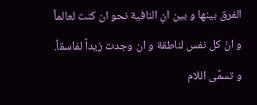الفرق بينها و بين انِ النافية نحو ان كنت لعالماً و انْ كل نفس لناطقة و ان وجدت زيداً لفاسقاً. و تسمَّى اللام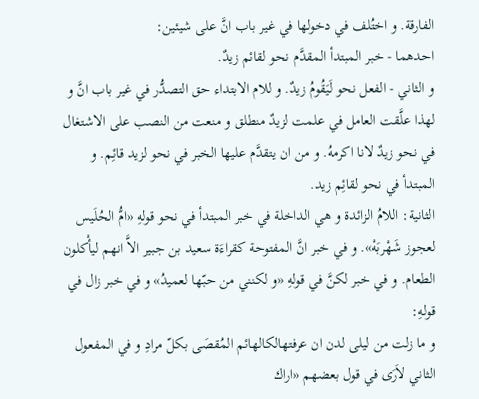الفارقة. و اختُلف في دخولها في غير باب انَّ على شيئين:
احدهما - خبر المبتدأ المقدَّم نحو لقائم زيدٌ.
و الثاني - الفعل نحو لَيَقُومُ زيدٌ. و للام الابتداء حق التصدُّر في غير باب انَّ و لهذا علَّقت العامل في علمت لزيدٌ منطلق و منعت من النصب على الاشتغال في نحو زيدٌ لانا اكرمهُ. و من ان يتقدَّم عليها الخبر في نحو لزيد قائِم. و المبتدأ في نحو لقائِم زيد.
الثانية: اللامُ الزائدة و هي الداخلة في خبر المبتدأ في نحو قولهِ «امُّ الحُلَيس لعجوز شَهْربَهْ». و في خبر انَّ المفتوحة كقراءَة سعيد بن جبير الاَّ انهم ليأْكلون الطعام. و في خبر لكنَّ في قولهِ «و لكنني من حبّها لعميدُ» و في خبر زال في قولهِ:
و ما زلت من ليلى لدن ان عرفتهالكالهائم المُقصَى بكلّ مرادِ و في المفعول الثاني لاَرَى في قول بعضهم «اراك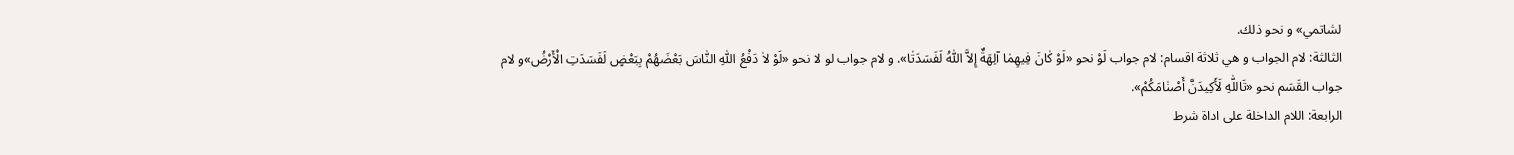لشاتمي» و نحو ذلك.
الثالثة: لام الجواب و هي ثلاثة اقسام: لام جواب لَوْ نحو «لَوْ كٰانَ فِيهِمٰا آلِهَةٌ إِلاَّ اللّٰهُ لَفَسَدَتٰا». و لام جواب لو لا نحو «لَوْ لاٰ دَفْعُ اللّٰهِ النّٰاسَ بَعْضَهُمْ بِبَعْضٍ لَفَسَدَتِ الْأَرْضُ»و لام جواب القَسَم نحو «تَاللّٰهِ لَأَكِيدَنَّ أَصْنٰامَكُمْ».
الرابعة: اللام الداخلة على اداة شرط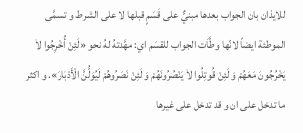للايذان بان الجواب بعدها مبنيٌّ على قَسَمٍ قبلها لا على الشرط و تسمَّى الموطئة ايضاً لانّها وطَّاَت الجواب للقسَم اي: مهَّدتهُ لهُ نحو «لَئِنْ أُخْرِجُوا لاٰ يَخْرُجُونَ مَعَهُمْ وَ لَئِنْ قُوتِلُوا لاٰ يَنْصُرُونَهُمْ وَ لَئِنْ نَصَرُوهُمْ لَيُوَلُّنَّ الْأَدْبٰارَ». و اكثر ما تدخل على ان و قد تدخل على غيرها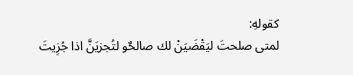كقولهِ:
لمتى صلحتَ ليَقْضَيَنْ لك صالحٌو لتُجزيَنَّ اذا جُزِيتَ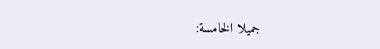جميلا الخامسة: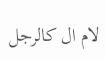لام ال كالرجل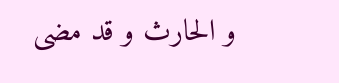و الحارث و قد مضى